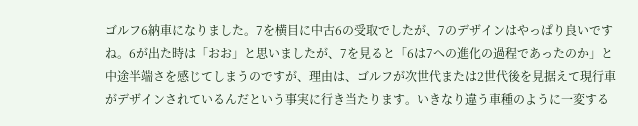ゴルフ6納車になりました。7を横目に中古6の受取でしたが、7のデザインはやっぱり良いですね。6が出た時は「おお」と思いましたが、7を見ると「6は7への進化の過程であったのか」と中途半端さを感じてしまうのですが、理由は、ゴルフが次世代または2世代後を見据えて現行車がデザインされているんだという事実に行き当たります。いきなり違う車種のように一変する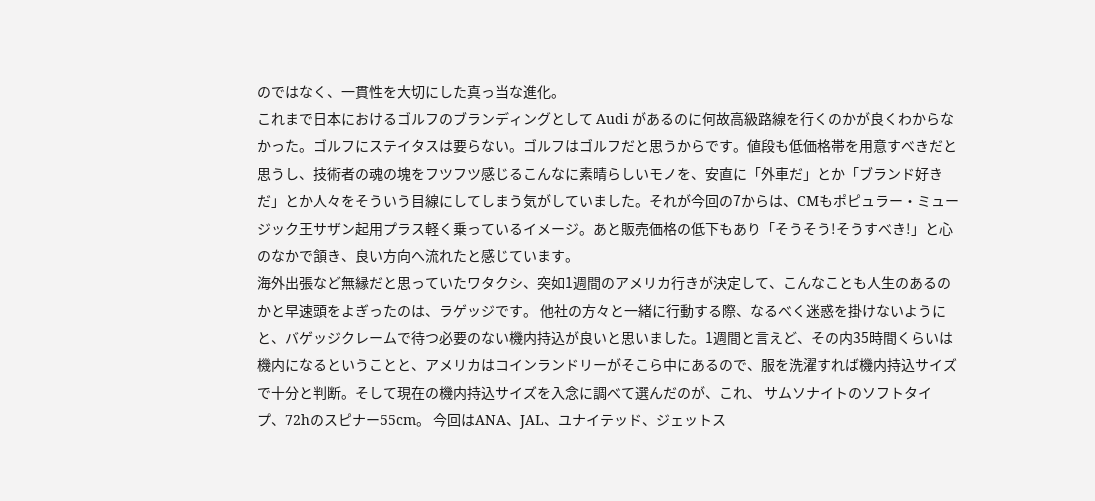のではなく、一貫性を大切にした真っ当な進化。
これまで日本におけるゴルフのブランディングとして Audi があるのに何故高級路線を行くのかが良くわからなかった。ゴルフにステイタスは要らない。ゴルフはゴルフだと思うからです。値段も低価格帯を用意すべきだと思うし、技術者の魂の塊をフツフツ感じるこんなに素晴らしいモノを、安直に「外車だ」とか「ブランド好きだ」とか人々をそういう目線にしてしまう気がしていました。それが今回の7からは、CMもポピュラー・ミュージック王サザン起用プラス軽く乗っているイメージ。あと販売価格の低下もあり「そうそう!そうすべき!」と心のなかで頷き、良い方向へ流れたと感じています。
海外出張など無縁だと思っていたワタクシ、突如1週間のアメリカ行きが決定して、こんなことも人生のあるのかと早速頭をよぎったのは、ラゲッジです。 他社の方々と一緒に行動する際、なるべく迷惑を掛けないようにと、バゲッジクレームで待つ必要のない機内持込が良いと思いました。1週間と言えど、その内35時間くらいは機内になるということと、アメリカはコインランドリーがそこら中にあるので、服を洗濯すれば機内持込サイズで十分と判断。そして現在の機内持込サイズを入念に調べて選んだのが、これ、 サムソナイトのソフトタイプ、72hのスピナー55cm。 今回はANA、JAL、ユナイテッド、ジェットス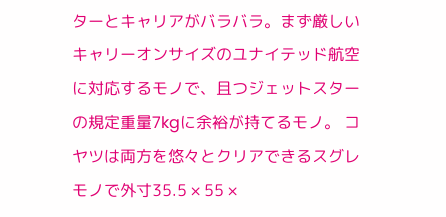ターとキャリアがバラバラ。まず厳しいキャリーオンサイズのユナイテッド航空に対応するモノで、且つジェットスターの規定重量7kgに余裕が持てるモノ。 コヤツは両方を悠々とクリアできるスグレモノで外寸35.5 × 55 ×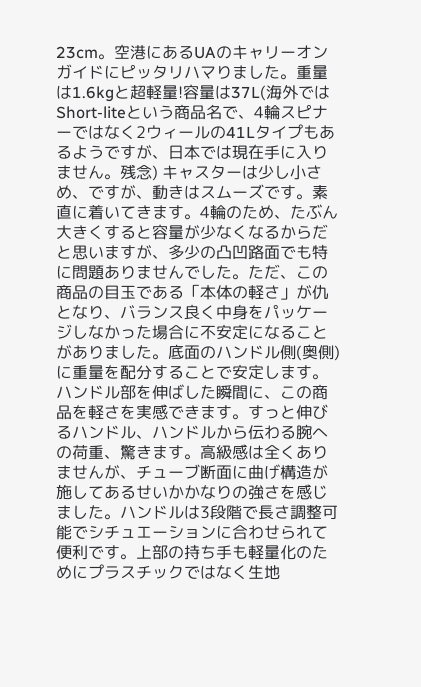23cm。空港にあるUAのキャリーオンガイドにピッタリハマりました。重量は1.6kgと超軽量!容量は37L(海外では Short-liteという商品名で、4輪スピナーではなく2ウィールの41Lタイプもあるようですが、日本では現在手に入りません。残念) キャスターは少し小さめ、ですが、動きはスムーズです。素直に着いてきます。4輪のため、たぶん大きくすると容量が少なくなるからだと思いますが、多少の凸凹路面でも特に問題ありませんでした。ただ、この商品の目玉である「本体の軽さ」が仇となり、バランス良く中身をパッケージしなかった場合に不安定になることがありました。底面のハンドル側(奥側)に重量を配分することで安定します。 ハンドル部を伸ばした瞬間に、この商品を軽さを実感できます。すっと伸びるハンドル、ハンドルから伝わる腕への荷重、驚きます。高級感は全くありませんが、チューブ断面に曲げ構造が施してあるせいかかなりの強さを感じました。ハンドルは3段階で長さ調整可能でシチュエーションに合わせられて便利です。上部の持ち手も軽量化のためにプラスチックではなく生地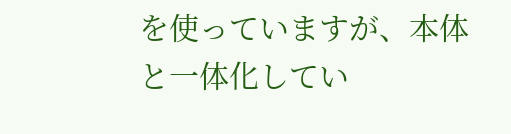を使っていますが、本体と一体化してい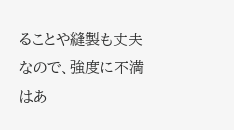ることや縫製も丈夫なので、強度に不満はあ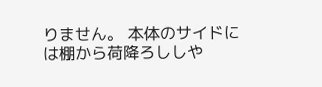りません。 本体のサイドには棚から荷降ろししや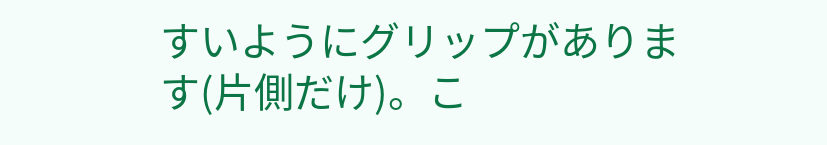すいようにグリップがあります(片側だけ)。こ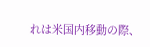れは米国内移動の際、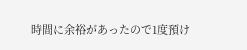時間に余裕があったので1度預け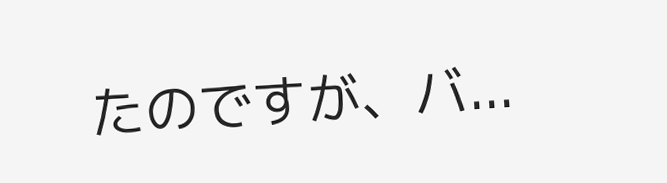たのですが、バ...